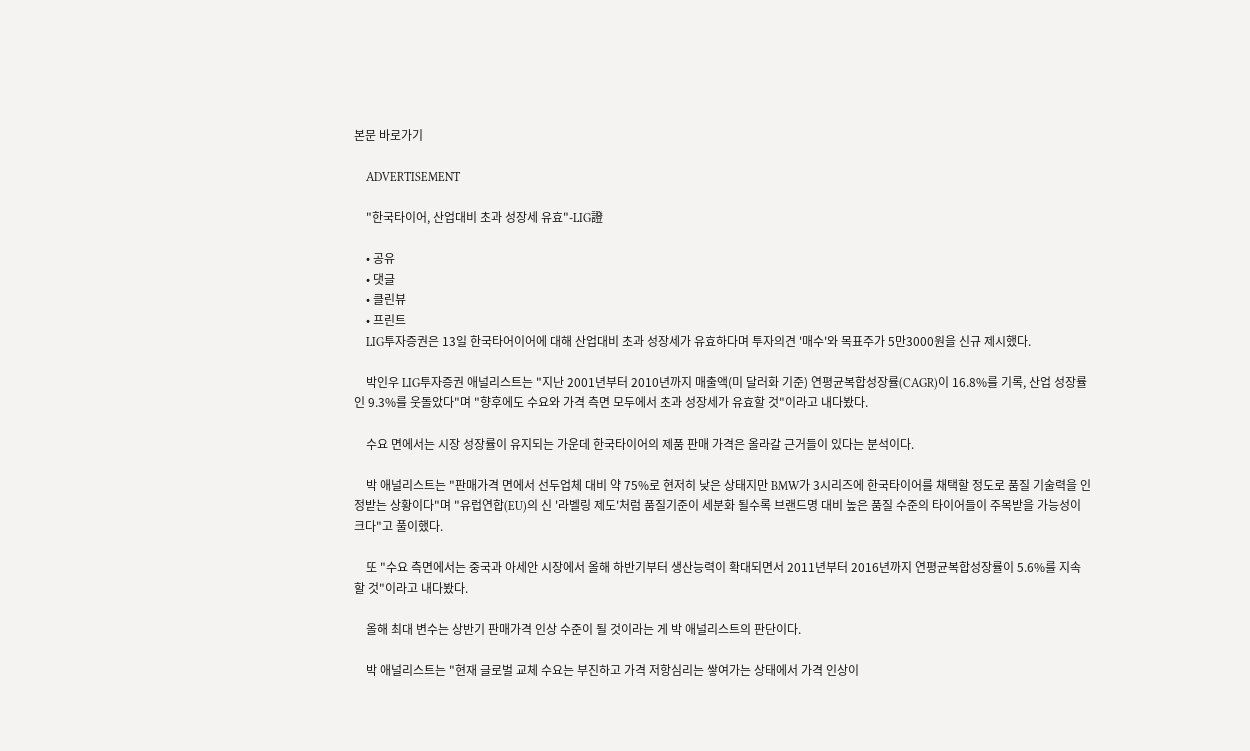본문 바로가기

    ADVERTISEMENT

    "한국타이어, 산업대비 초과 성장세 유효"-LIG證

    • 공유
    • 댓글
    • 클린뷰
    • 프린트
    LIG투자증권은 13일 한국타어이어에 대해 산업대비 초과 성장세가 유효하다며 투자의견 '매수'와 목표주가 5만3000원을 신규 제시했다.

    박인우 LIG투자증권 애널리스트는 "지난 2001년부터 2010년까지 매출액(미 달러화 기준) 연평균복합성장률(CAGR)이 16.8%를 기록, 산업 성장률인 9.3%를 웃돌았다"며 "향후에도 수요와 가격 측면 모두에서 초과 성장세가 유효할 것"이라고 내다봤다.

    수요 면에서는 시장 성장률이 유지되는 가운데 한국타이어의 제품 판매 가격은 올라갈 근거들이 있다는 분석이다.

    박 애널리스트는 "판매가격 면에서 선두업체 대비 약 75%로 현저히 낮은 상태지만 BMW가 3시리즈에 한국타이어를 채택할 정도로 품질 기술력을 인정받는 상황이다"며 "유럽연합(EU)의 신 '라벨링 제도'처럼 품질기준이 세분화 될수록 브랜드명 대비 높은 품질 수준의 타이어들이 주목받을 가능성이 크다"고 풀이했다.

    또 "수요 측면에서는 중국과 아세안 시장에서 올해 하반기부터 생산능력이 확대되면서 2011년부터 2016년까지 연평균복합성장률이 5.6%를 지속할 것"이라고 내다봤다.

    올해 최대 변수는 상반기 판매가격 인상 수준이 될 것이라는 게 박 애널리스트의 판단이다.

    박 애널리스트는 "현재 글로벌 교체 수요는 부진하고 가격 저항심리는 쌓여가는 상태에서 가격 인상이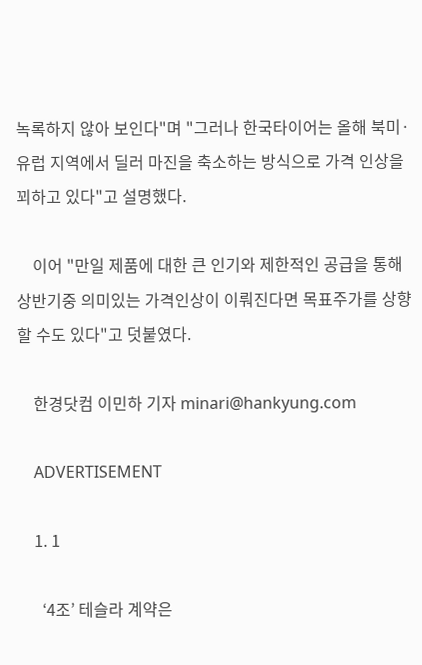녹록하지 않아 보인다"며 "그러나 한국타이어는 올해 북미·유럽 지역에서 딜러 마진을 축소하는 방식으로 가격 인상을 꾀하고 있다"고 설명했다.

    이어 "만일 제품에 대한 큰 인기와 제한적인 공급을 통해 상반기중 의미있는 가격인상이 이뤄진다면 목표주가를 상향할 수도 있다"고 덧붙였다.

    한경닷컴 이민하 기자 minari@hankyung.com

    ADVERTISEMENT

    1. 1

      ‘4조’ 테슬라 계약은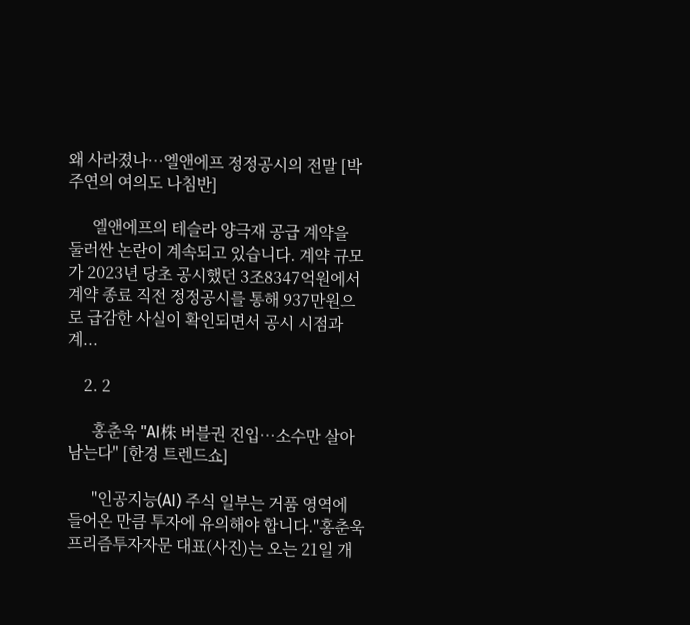왜 사라졌나…엘앤에프 정정공시의 전말 [박주연의 여의도 나침반]

      엘앤에프의 테슬라 양극재 공급 계약을 둘러싼 논란이 계속되고 있습니다. 계약 규모가 2023년 당초 공시했던 3조8347억원에서 계약 종료 직전 정정공시를 통해 937만원으로 급감한 사실이 확인되면서 공시 시점과 계...

    2. 2

      홍춘욱 "AI株 버블권 진입…소수만 살아남는다" [한경 트렌드쇼]

      "인공지능(AI) 주식 일부는 거품 영역에 들어온 만큼 투자에 유의해야 합니다."홍춘욱 프리즘투자자문 대표(사진)는 오는 21일 개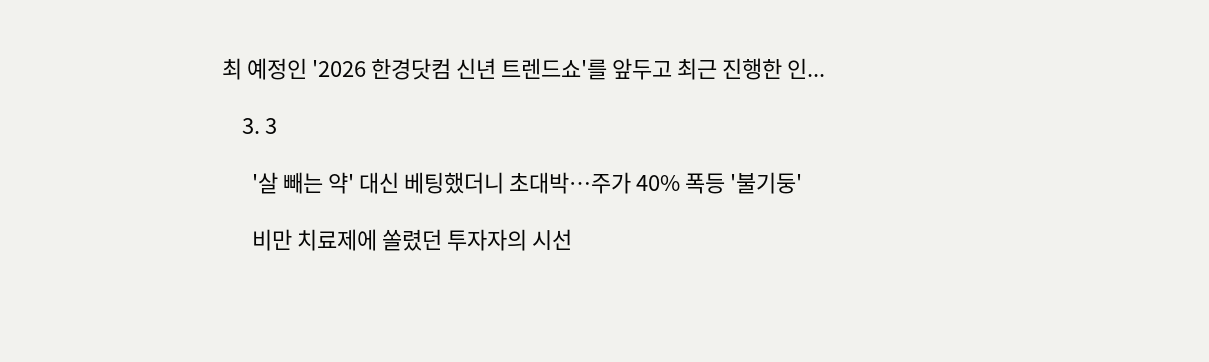최 예정인 '2026 한경닷컴 신년 트렌드쇼'를 앞두고 최근 진행한 인...

    3. 3

      '살 빼는 약' 대신 베팅했더니 초대박…주가 40% 폭등 '불기둥'

      비만 치료제에 쏠렸던 투자자의 시선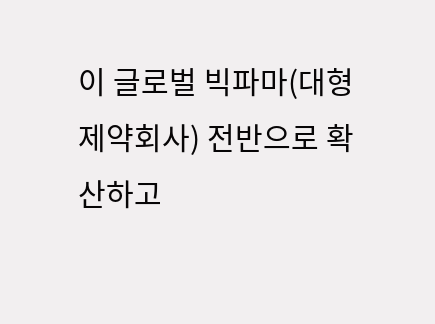이 글로벌 빅파마(대형 제약회사) 전반으로 확산하고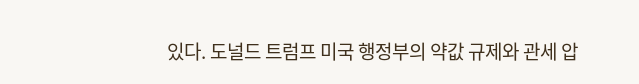있다. 도널드 트럼프 미국 행정부의 약값 규제와 관세 압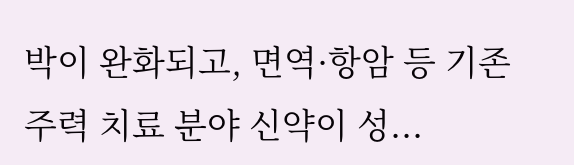박이 완화되고, 면역·항암 등 기존 주력 치료 분야 신약이 성...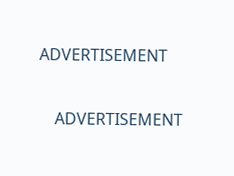ADVERTISEMENT

    ADVERTISEMENT